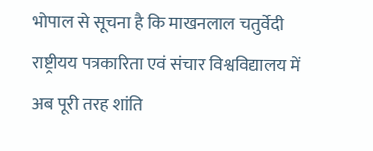भोपाल से सूचना है कि माखनलाल चतुर्वेदी राष्ट्रीयय पत्रकारिता एवं संचार विश्वविद्यालय में अब पूरी तरह शांति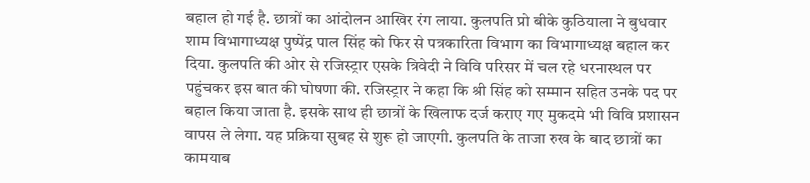बहाल हो गई है. छात्रों का आंदोलन आखिर रंग लाया. कुलपति प्रो बीके कुठियाला ने बुधवार शाम विभागाध्यक्ष पुष्पेंद्र पाल सिंह को फिर से पत्रकारिता विभाग का विभागाध्यक्ष बहाल कर दिया. कुलपति की ओर से रजिस्ट्रार एसके त्रिवेदी ने विवि परिसर में चल रहे धरनास्थल पर पहुंचकर इस बात की घोषणा की. रजिस्ट्रार ने कहा कि श्री सिंह को सम्मान सहित उनके पद पर बहाल किया जाता है. इसके साथ ही छात्रों के खिलाफ दर्ज कराए गए मुकदमे भी विवि प्रशासन वापस ले लेगा. यह प्रक्रिया सुबह से शुरू हो जाएगी. कुलपति के ताजा रुख के बाद छात्रों का कामयाब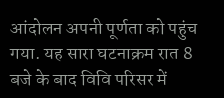आंदोलन अपनी पूर्णता को पहुंच गया. यह सारा घटनाक्रम रात 8 बजे के बाद विवि परिसर में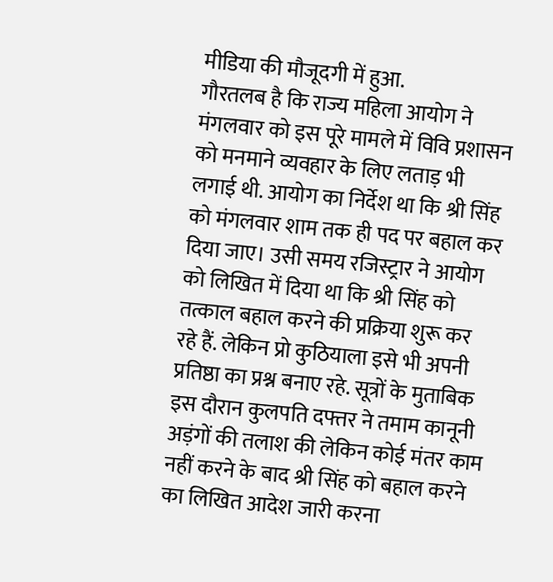मीडिया की मौजूदगी में हुआ.
गौरतलब है कि राज्य महिला आयोग ने मंगलवार को इस पूरे मामले में विवि प्रशासन को मनमाने व्यवहार के लिए लताड़ भी लगाई थी. आयोग का निर्देश था कि श्री सिंह को मंगलवार शाम तक ही पद पर बहाल कर दिया जाए। उसी समय रजिस्ट्रार ने आयोग को लिखित में दिया था कि श्री सिंह को तत्काल बहाल करने की प्रक्रिया शुरू कर रहे हैं. लेकिन प्रो कुठियाला इसे भी अपनी प्रतिष्ठा का प्रश्न बनाए रहे. सूत्रों के मुताबिक इस दौरान कुलपति दफ्तर ने तमाम कानूनी अड़ंगों की तलाश की लेकिन कोई मंतर काम नहीं करने के बाद श्री सिंह को बहाल करने का लिखित आदेश जारी करना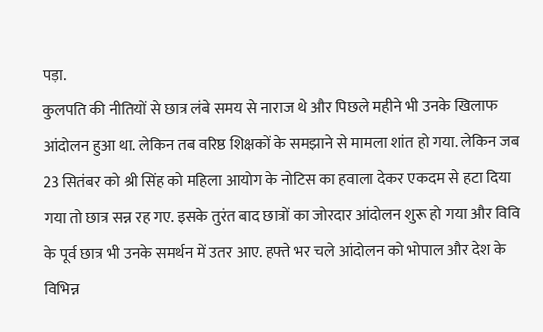पड़ा.
कुलपति की नीतियों से छात्र लंबे समय से नाराज थे और पिछले महीने भी उनके खिलाफ आंदोलन हुआ था. लेकिन तब वरिष्ठ शिक्षकों के समझाने से मामला शांत हो गया. लेकिन जब 23 सितंबर को श्री सिंह को महिला आयोग के नोटिस का हवाला देकर एकदम से हटा दिया गया तो छात्र सन्न रह गए. इसके तुरंत बाद छात्रों का जोरदार आंदोलन शुरू हो गया और विवि के पूर्व छात्र भी उनके समर्थन में उतर आए. हफ्ते भर चले आंदोलन को भोपाल और देश के विभिन्न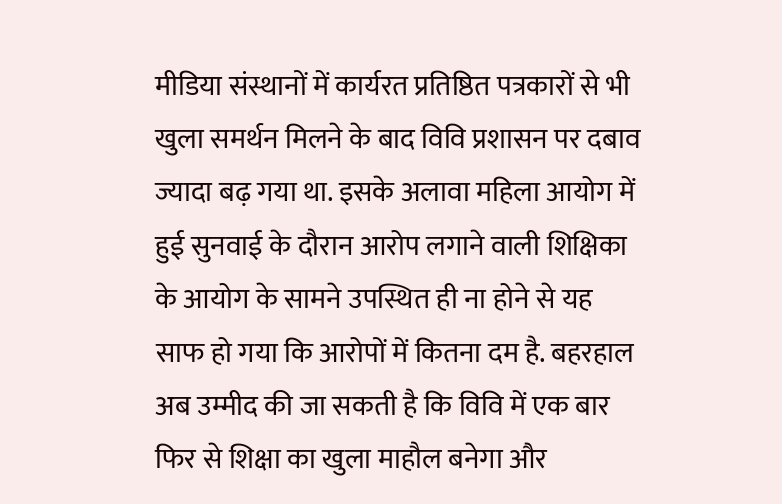मीडिया संस्थानों में कार्यरत प्रतिष्ठित पत्रकारों से भी खुला समर्थन मिलने के बाद विवि प्रशासन पर दबाव ज्यादा बढ़ गया था. इसके अलावा महिला आयोग में हुई सुनवाई के दौरान आरोप लगाने वाली शिक्षिका के आयोग के सामने उपस्थित ही ना होने से यह साफ हो गया कि आरोपों में कितना दम है. बहरहाल अब उम्मीद की जा सकती है कि विवि में एक बार फिर से शिक्षा का खुला माहौल बनेगा और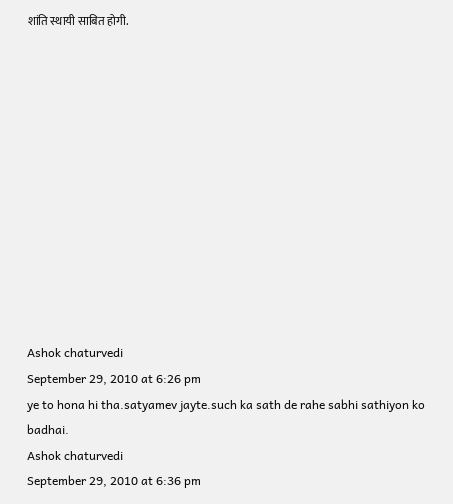शांति स्थायी साबित होगी.












Ashok chaturvedi
September 29, 2010 at 6:26 pm
ye to hona hi tha.satyamev jayte.such ka sath de rahe sabhi sathiyon ko badhai.
Ashok chaturvedi
September 29, 2010 at 6:36 pm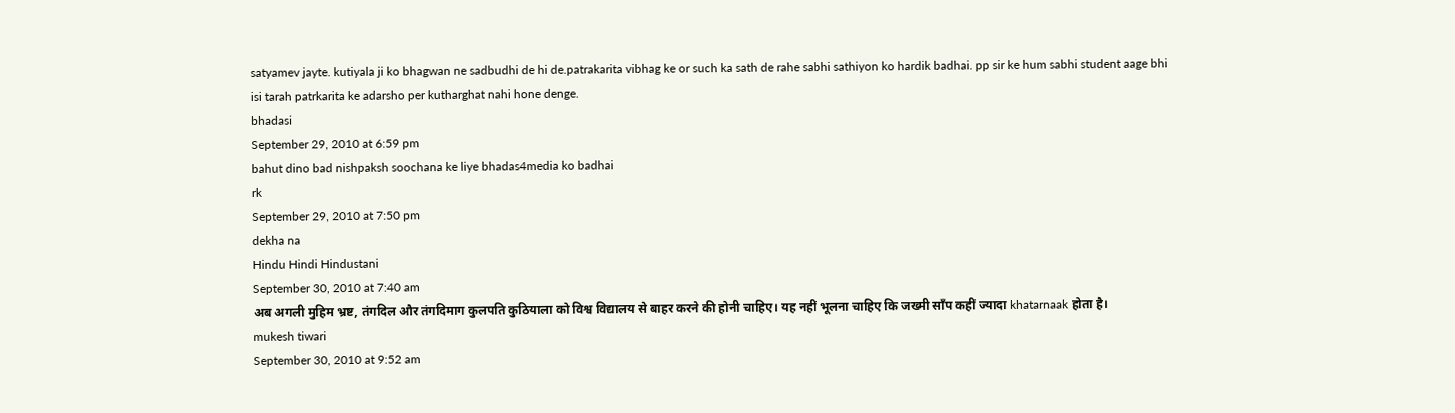satyamev jayte. kutiyala ji ko bhagwan ne sadbudhi de hi de.patrakarita vibhag ke or such ka sath de rahe sabhi sathiyon ko hardik badhai. pp sir ke hum sabhi student aage bhi isi tarah patrkarita ke adarsho per kutharghat nahi hone denge.
bhadasi
September 29, 2010 at 6:59 pm
bahut dino bad nishpaksh soochana ke liye bhadas4media ko badhai
rk
September 29, 2010 at 7:50 pm
dekha na
Hindu Hindi Hindustani
September 30, 2010 at 7:40 am
अब अगली मुहिम भ्रष्ट, तंगदिल और तंगदिमाग कुलपति कुठियाला को विश्व विद्यालय से बाहर करने की होनी चाहिए। यह नहीं भूलना चाहिए कि जख्मी साँप कहीं ज्यादा khatarnaak होता है।
mukesh tiwari
September 30, 2010 at 9:52 am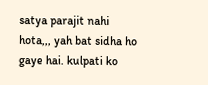satya parajit nahi hota,,, yah bat sidha ho gaye hai. kulpati ko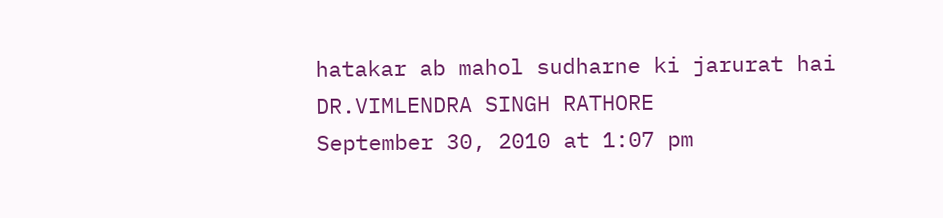hatakar ab mahol sudharne ki jarurat hai
DR.VIMLENDRA SINGH RATHORE
September 30, 2010 at 1:07 pm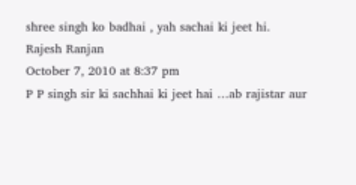shree singh ko badhai , yah sachai ki jeet hi.
Rajesh Ranjan
October 7, 2010 at 8:37 pm
P P singh sir ki sachhai ki jeet hai …ab rajistar aur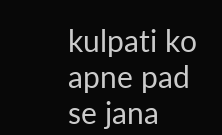kulpati ko apne pad se jana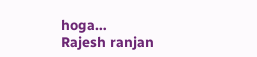hoga…
Rajesh ranjan